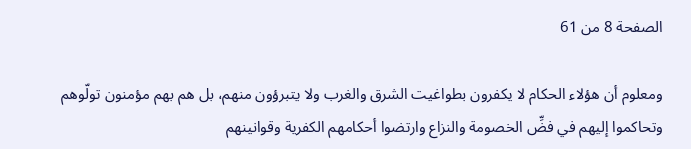الصفحة 8 من 61

ومعلوم أن هؤلاء الحكام لا يكفرون بطواغيت الشرق والغرب ولا يتبرؤون منهم، بل هم بهم مؤمنون تولّوهم وتحاكموا إليهم في فضِّ الخصومة والنزاع وارتضوا أحكامهم الكفرية وقوانينهم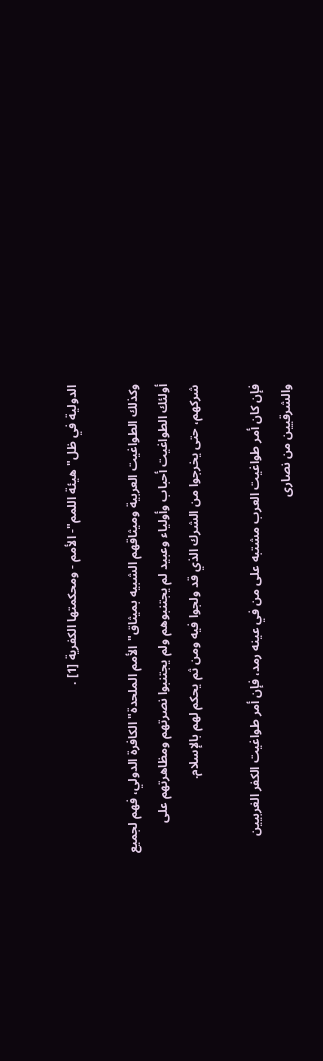الدولية في ظل"هيئة اللمم"- الأمم - ومحكمتها الكفرية [1] .

وكذلك الطواغيت العربية وميثاقهم الشبيه بميثاق"الأمم الملحدة"الكافرة الدولي، فهم لجميع أولئك الطواغيت أحباب وأولياء وعبيد لم يجتنبوهم ولم يجتنبوا نصرتهم ومظاهرتهم على شركهم، حتى يخرجوا من الشرك الذي قد ولجوا فيه ومن ثم يحكم لهم بالإسلام.

فإن كان أمر طواغيت العرب مشتبه على من في عينه رمد، فإن أمر طواغيت الكفر الغربيين والشرقيين من نصارى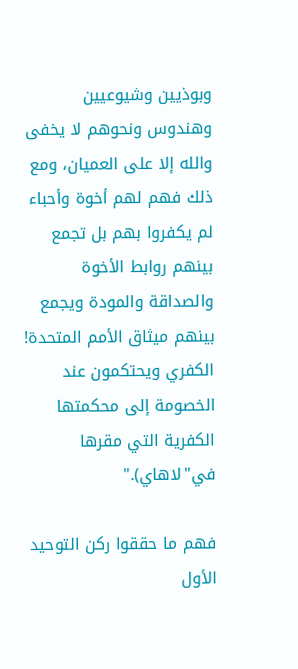وبوذيين وشيوعيين وهندوس ونحوهم لا يخفى والله إلا على العميان، ومع ذلك فهم لهم أخوة وأحباء لم يكفروا بهم بل تجمع بينهم روابط الأخوة والصداقة والمودة ويجمع بينهم ميثاق الأمم المتحدة! الكفري ويحتكمون عند الخصومة إلى محكمتها الكفرية التي مقرها في"لاهاي)."

فهم ما حققوا ركن التوحيد الأول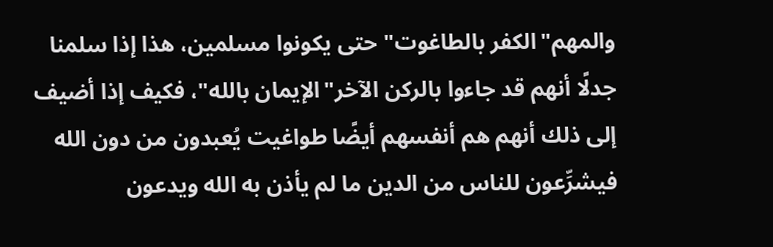والمهم"الكفر بالطاغوت"حتى يكونوا مسلمين، هذا إذا سلمنا جدلًا أنهم قد جاءوا بالركن الآخر"الإيمان بالله"، فكيف إذا أضيف إلى ذلك أنهم هم أنفسهم أيضًا طواغيت يُعبدون من دون الله فيشرِّعون للناس من الدين ما لم يأذن به الله ويدعون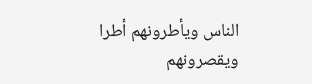الناس ويأطرونهم أطرا ويقصرونهم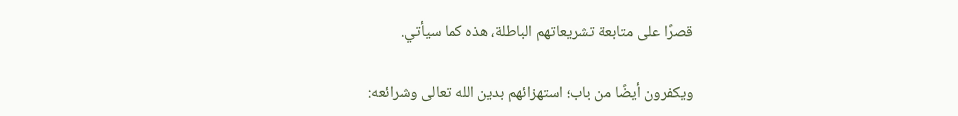قصرًا على متابعة تشريعاتهم الباطلة، هذه كما سيأتي.

ويكفرون أيضًا من باب؛ استهزائهم بدين الله تعالى وشرائعه: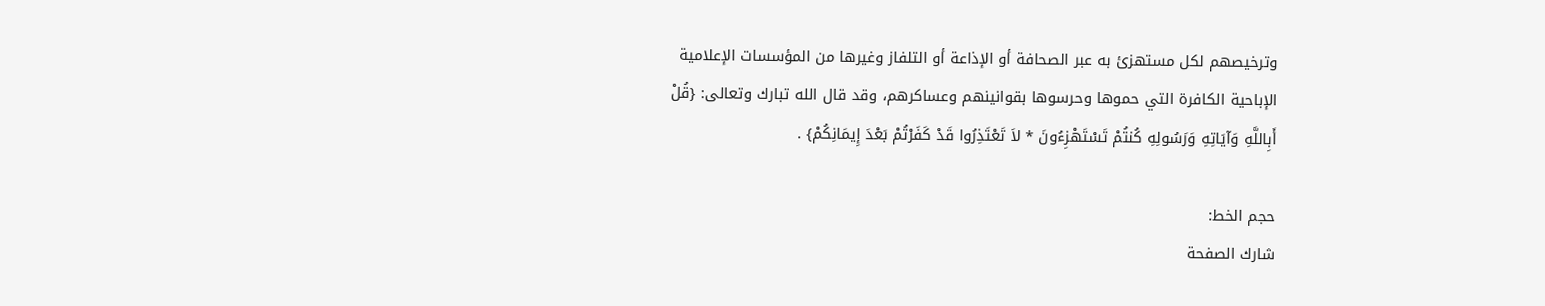وترخيصهم لكل مستهزئ به عبر الصحافة أو الإذاعة أو التلفاز وغيرها من المؤسسات الإعلامية الإباحية الكافرة التي حموها وحرسوها بقوانينهم وعساكرهم، وقد قال الله تبارك وتعالى: {قُلْ أَبِاللَّهِ وَآيَاتِهِ وَرَسُولِهِ كُنتُمْ تَسْتَهْزِءُونَ * لاَ تَعْتَذِرُوا قَدْ كَفَرْتُمْ بَعْدَ إِيمَانِكُمْ} .

حجم الخط:
شارك الصفحة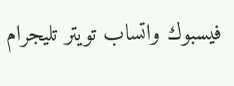فيسبوك واتساب تويتر تليجرام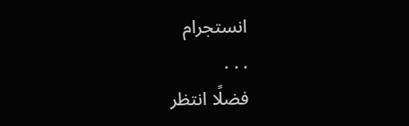انستجرام
. . .
فضلًا انتظر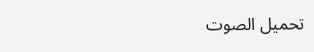تحميل الصوت